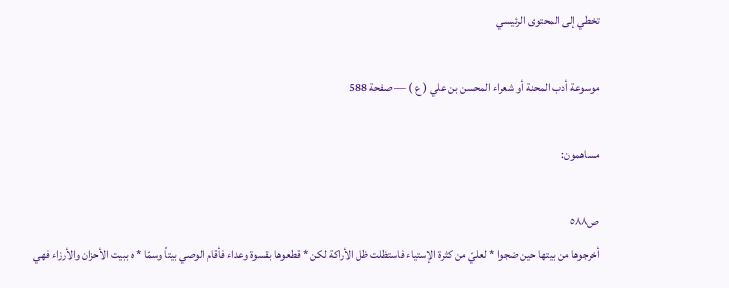تخطي إلى المحتوى الرئيسي

موسوعة أدب المحنة أو شعراء المحسن بن علي ( ع ) — صفحة 588

مساهمون:

ص٥٨٨
أخرجوها من بيتها حين ضجوا * لعليّ من كثرة الإستياء فاستظلت ظل الأراكة لكن * قطعوها بقسوة وعداء فأقام الوصي بيتاً وسمّا * ه ببيت الأحزان والأرزاء فهي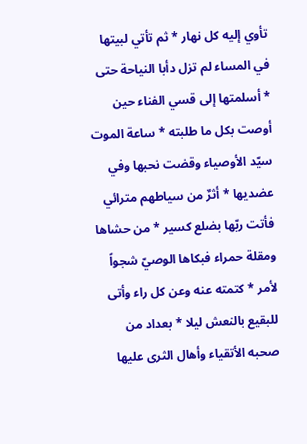تأوي إليه كل نهار * ثم تأتي لبيتها في المساء لم تزل دأبا النياحة حتى * أسلمتها إلى قسي الفناء حين أوصت بكل ما طلبته * ساعة الموت سيّد الأوصياء وقضت نحبها وفي عضديها * أثرٌ من سياطهم مترائي فأتت ربّها بضلع كسير * من حشاها ومقلة حمراء فبكاها الوصيّ شجواً لأمر * كتمته عنه وعن كل راء وأتى للبقيع بالنعش ليلا * بعداد من صحبه الأتقياء وأهال الثرى عليها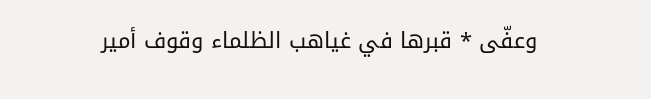وعفّى * قبرها في غياهب الظلماء وقوف أمير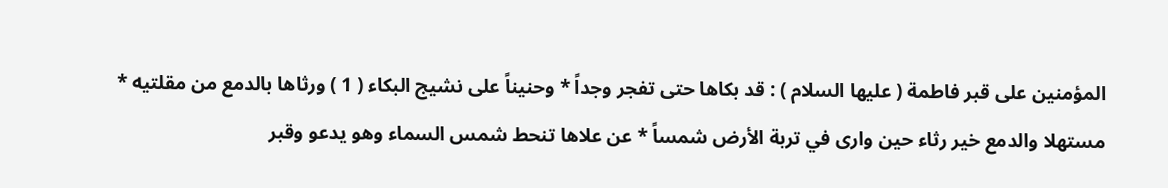المؤمنين على قبر فاطمة ( عليها السلام ) : قد بكاها حتى تفجر وجداً * وحنيناً على نشيج البكاء ( 1 ) ورثاها بالدمع من مقلتيه * مستهلا والدمع خير رثاء حين وارى في تربة الأرض شمساً * عن علاها تنحط شمس السماء وهو يدعو وقبر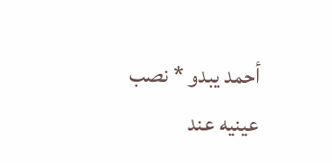أحمد يبدو * نصب عينيه عند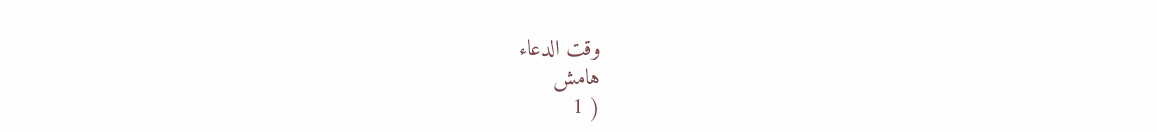وقت الدعاء
هامش
( 1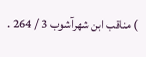) مناقب ابن شهرآشوب 3 / 264 .